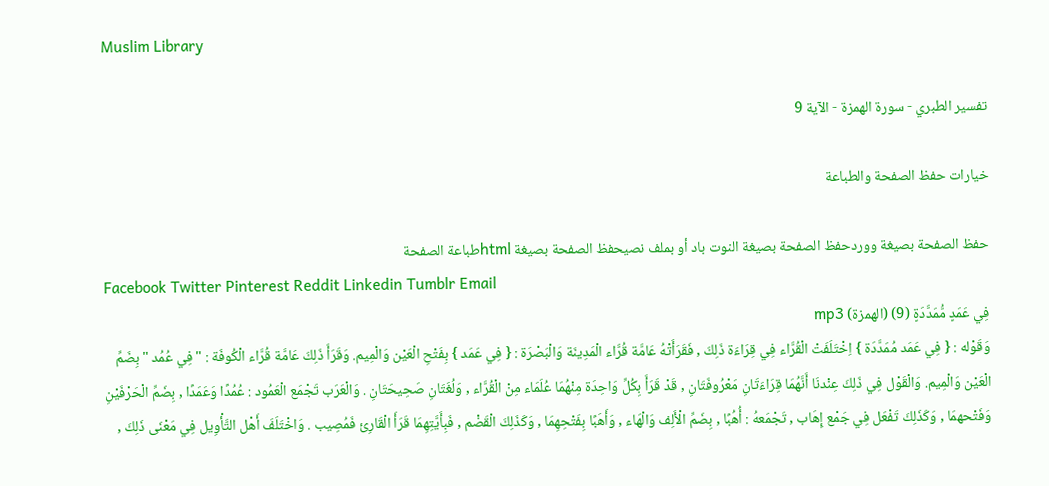Muslim Library

تفسير الطبري - سورة الهمزة - الآية 9

خيارات حفظ الصفحة والطباعة

حفظ الصفحة بصيغة ووردحفظ الصفحة بصيغة النوت باد أو بملف نصيحفظ الصفحة بصيغة htmlطباعة الصفحة
Facebook Twitter Pinterest Reddit Linkedin Tumblr Email
فِي عَمَدٍ مُّمَدَّدَةٍ (9) (الهمزة) mp3
وَقَوْله : { فِي عَمَد مُمَدَّدَة } اِخْتَلَفَتْ الْقُرَّاء فِي قِرَاءَة ذَلِكَ , فَقَرَأَتْهُ عَامَّة قُرَّاء الْمَدِينَة وَالْبَصْرَة : { فِي عَمَد } بِفَتْحِ الْعَيْن وَالْمِيم. وَقَرَأَ ذَلِكَ عَامَّة قُرَّاء الْكُوفَة : " فِي عُمُد " بِضَمِّ الْعَيْن وَالْمِيم. وَالْقَوْل فِي ذَلِكَ عِنْدنَا أَنَّهُمَا قِرَاءَتَانِ مَعْرُوفَتَانِ , قَدْ قَرَأَ بِكُلِّ وَاحِدَة مِنْهُمَا عُلَمَاء مِنْ الْقُرَّاء , وَلُغَتَانِ صَحِيحَتَانِ . وَالْعَرَب تَجْمَع الْعَمُود : عُمُدًا وَعَمَدًا , بِضَمِّ الْحَرْفَيْنِ وَفَتْحهمَا , وَكَذَلِكَ تَفْعَل فِي جَمْع إِهَاب , تَجْمَعهُ : أُهُبًا , بِضَمِّ الْأَلِف وَالْهَاء , وَأَهَبًا بِفَتْحِهِمَا , وَكَذَلِكَ الْقَضْم , فَبِأَيَّتِهِمَا قَرَأَ الْقَارِئ فَمُصِيب . وَاخْتَلَفَ أَهْل التَّأْوِيل فِي مَعْنَى ذَلِكَ ,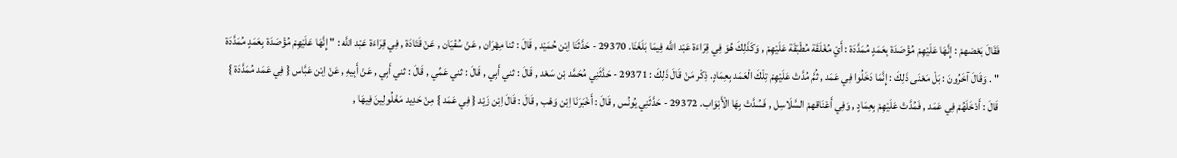فَقَالَ بَعْضهمْ : إِنَّهَا عَلَيْهِمْ مُؤْصَدَة بِعَمَدٍ مُمَدَّدَة : أَيْ مُغْلَقَة مُطْبَقَة عَلَيْهِمْ , وَكَذَلِكَ هُوَ فِي قِرَاءَة عَبْد اللَّه فِيمَا بَلَغَنَا. 29370 - حَدَّثَنَا اِبْن حُمَيْد , قَالَ : ثنا مِهْرَان , عَنْ سُفْيَان , عَنْ قَتَادَة , فِي قِرَاءَة عَبْد اللَّه : " إِنَّهَا عَلَيْهِمْ مُؤْصَدَة بِعَمَدٍ مُمَدَّدَة " . وَقَالَ آخَرُونَ : بَلْ مَعْنَى ذَلِكَ : إِنَّمَا دَخَلُوا فِي عَمَد , ثُمَّ مُدَّتْ عَلَيْهِمْ تِلْكَ الْعَمَد بِعِمَادٍ. ذِكْر مَنْ قَالَ ذَلِكَ : 29371 - حَدَّثَنِي مُحَمَّد بْن سَعْد , قَالَ : ثني أَبِي , قَالَ : ثني عَمِّي , قَالَ : ثني أَبِي , عَنْ أَبِيهِ , عَنْ اِبْن عَبَّاس { فِي عَمَد مُمَدَّدَة } قَالَ : أَدْخَلَهُمْ فِي عَمَد , فَمُدَّتْ عَلَيْهِمْ بِعِمَادٍ , وَفِي أَعْنَاقهمْ السَّلَاسِل , فَسُدَّتْ بِهَا الْأَبْوَاب. 29372 - حَدَّثَنِي يُونُس , قَالَ : أَخْبَرَنَا اِبْن وَهْب , قَالَ : قَالَ اِبْن زَيْد { فِي عَمَد } مِنْ حَدِيد مَغْلُولِينَ فِيهَا ,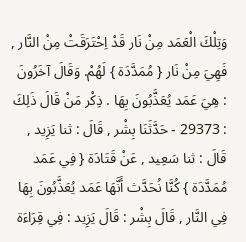وَتِلْكَ الْعَمَد مِنْ نَار قَدْ اِحْتَرَقَتْ مِنْ النَّار , فَهِيَ مِنْ نَار { مُمَدَّدَة } لَهُمْ. وَقَالَ آخَرُونَ : هِيَ عَمَد يُعَذَّبُونَ بِهَا . ذِكْر مَنْ قَالَ ذَلِكَ : 29373 - حَدَّثَنَا بِشْر , قَالَ : ثنا يَزِيد , قَالَ : ثنا سَعِيد , عَنْ قَتَادَة { فِي عَمَد مُمَدَّدَة } كُنَّا نُحَدَّث أَنَّهَا عَمَد يُعَذَّبُونَ بِهَا فِي النَّار , قَالَ بِشْر : قَالَ يَزِيد : فِي قِرَاءَة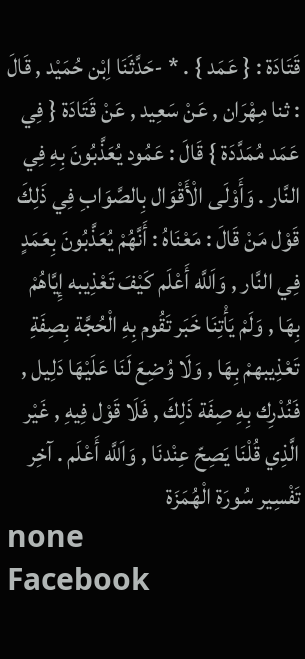قَتَادَة : { عَمَد } . * -حَدَّثَنَا اِبْن حُمَيْد , قَالَ : ثنا مِهْرَان , عَنْ سَعِيد , عَنْ قَتَادَة { فِي عَمَد مُمَدَّدَة } قَالَ : عَمُود يُعَذَّبُونَ بِهِ فِي النَّار . وَأَوْلَى الْأَقْوَال بِالصَّوَابِ فِي ذَلِكَ قَوْل مَنْ قَالَ : مَعْنَاهُ : أَنَّهُمْ يُعَذَّبُونَ بِعَمَدٍ فِي النَّار , وَاَللَّه أَعْلَم كَيْفَ تَعْذِيبه إِيَّاهُمْ بِهَا , وَلَمْ يَأْتِنَا خَبَر تَقُوم بِهِ الْحُجَّة بِصِفَةِ تَعْذِيبهمْ بِهَا , وَلَا وُضِعَ لَنَا عَلَيْهَا دَلِيل , فَنُدْرِك بِهِ صِفَة ذَلِكَ , فَلَا قَوْل فِيهِ , غَيْر الَّذِي قُلْنَا يَصِحّ عِنْدنَا , وَاَللَّه أَعْلَم . آخِر تَفْسِير سُورَة الْهُمَزَة
none
Facebook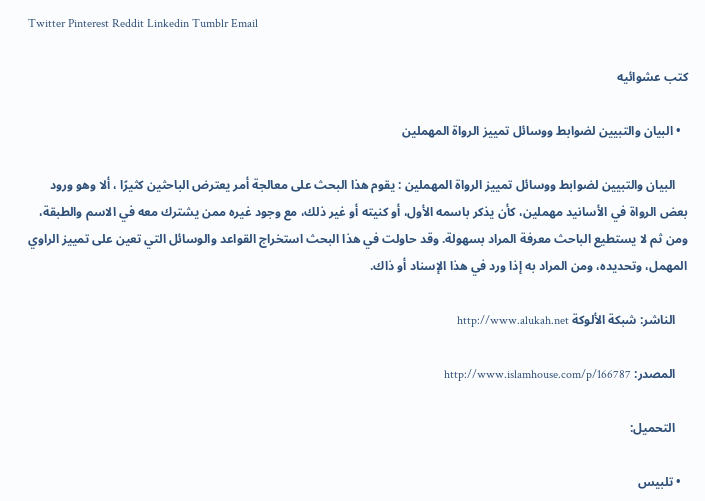Twitter Pinterest Reddit Linkedin Tumblr Email

كتب عشوائيه

  • البيان والتبيين لضوابط ووسائل تمييز الرواة المهملين

    البيان والتبيين لضوابط ووسائل تمييز الرواة المهملين : يقوم هذا البحث على معالجة أمر يعترض الباحثين كثيرًا ، ألا وهو ورود بعض الرواة في الأسانيد مهملين، كأن يذكر باسمه الأول، أو كنيته أو غير ذلك، مع وجود غيره ممن يشترك معه في الاسم والطبقة، ومن ثم لا يستطيع الباحث معرفة المراد بسهولة. وقد حاولت في هذا البحث استخراج القواعد والوسائل التي تعين على تمييز الراوي المهمل، وتحديده، ومن المراد به إذا ورد في هذا الإسناد أو ذاك.

    الناشر: شبكة الألوكة http://www.alukah.net

    المصدر: http://www.islamhouse.com/p/166787

    التحميل:

  • تلبيس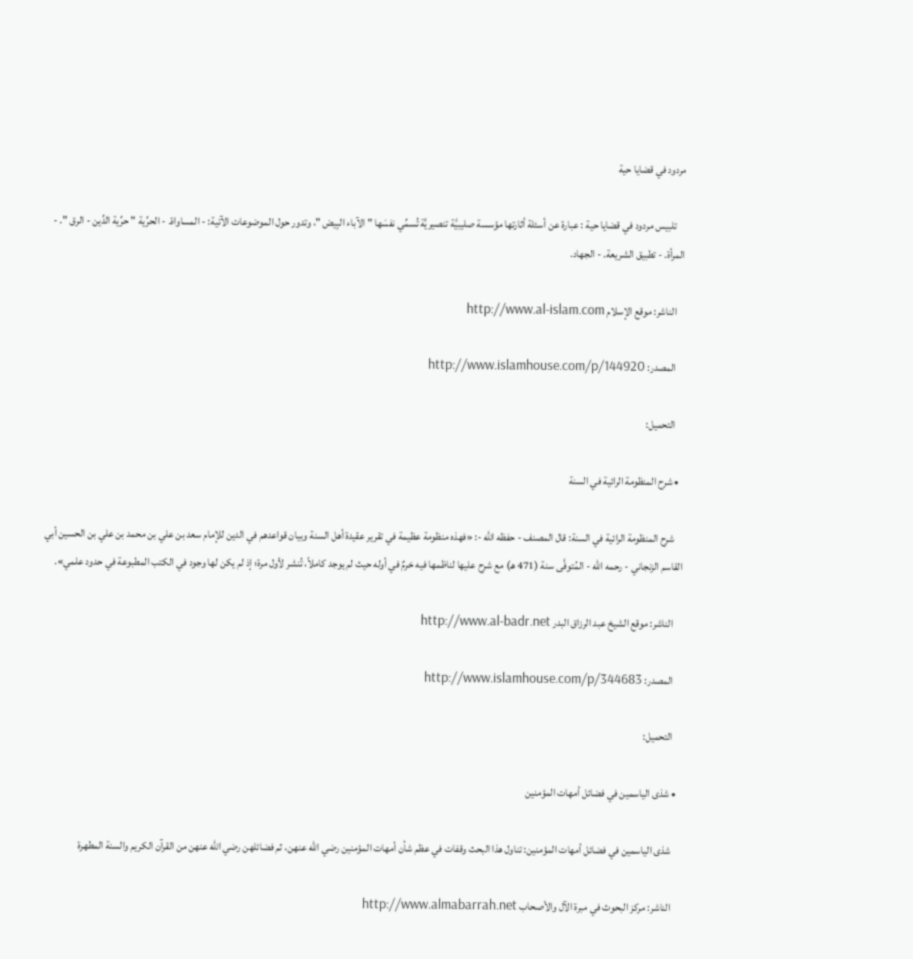مردود في قضايا حية

    تلبيس مردود في قضايا حية : عبارة عن أسئلة أثارتها مؤسسة صليبيَّة تنصيريَّة تُسمِّي نفسَها " الآباء البِيض "، وتدور حول الموضوعات الآتية: - المساواة. - الحرِّية " حرِّية الدِّين - الرق ". - المرأة. - تطبيق الشريعة. - الجهاد.

    الناشر: موقع الإسلام http://www.al-islam.com

    المصدر: http://www.islamhouse.com/p/144920

    التحميل:

  • شرح المنظومة الرائية في السنة

    شرح المنظومة الرائية في السنة: قال المصنف - حفظه الله -: «فهذه منظومة عظيمة في تقرير عقيدة أهل السنة وبيان قواعدهم في الدين للإمام سعد بن علي بن محمد بن علي بن الحسين أبي القاسم الزنجاني - رحمه الله - المُتوفَّى سنة (471 هـ) مع شرح عليها لناظمها فيه خرمٌ في أوله حيث لم يوجد كاملاً، تُنشر لأول مرة؛ إذ لم يكن لها وجود في الكتب المطبوعة في حدود علمي».

    الناشر: موقع الشيخ عبد الرزاق البدر http://www.al-badr.net

    المصدر: http://www.islamhouse.com/p/344683

    التحميل:

  • شذى الياسمين في فضائل أمهات المؤمنين

    شذى الياسمين في فضائل أمهات المؤمنين: تناول هذا البحث وقفات في عظم شأن أمهات المؤمنين رضي الله عنهن، ثم فضائلهن رضي الله عنهن من القرآن الكريم والسنة المطهرة

    الناشر: مركز البحوث في مبرة الآل والأصحاب http://www.almabarrah.net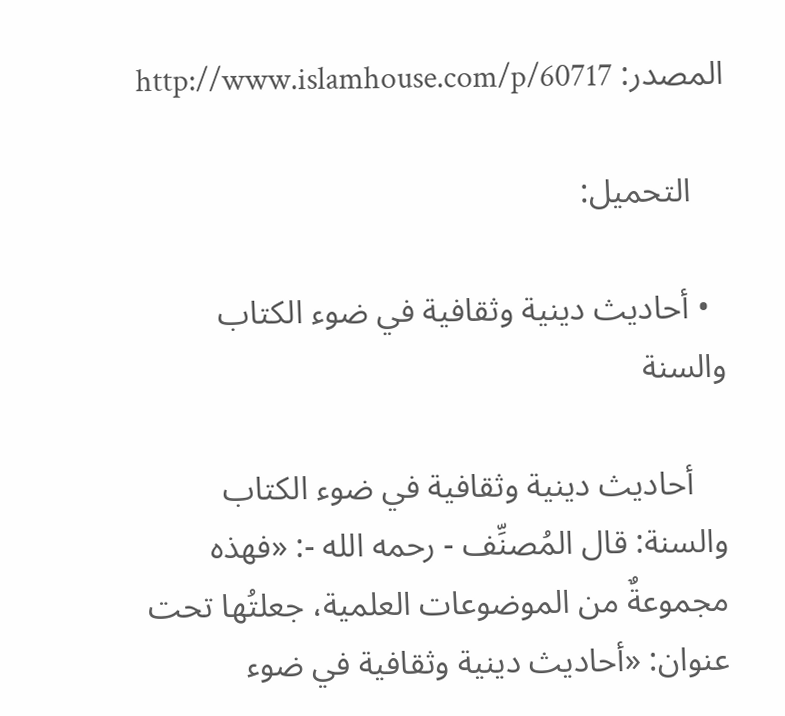المصدر: http://www.islamhouse.com/p/60717

    التحميل:

  • أحاديث دينية وثقافية في ضوء الكتاب والسنة

    أحاديث دينية وثقافية في ضوء الكتاب والسنة: قال المُصنِّف - رحمه الله -: «فهذه مجموعةٌ من الموضوعات العلمية، جعلتُها تحت عنوان: «أحاديث دينية وثقافية في ضوء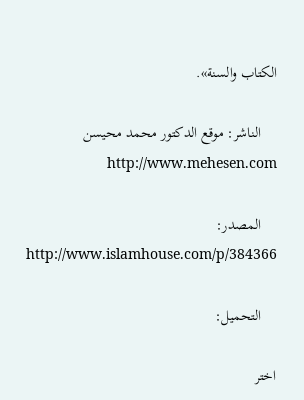الكتاب والسنة».

    الناشر: موقع الدكتور محمد محيسن http://www.mehesen.com

    المصدر: http://www.islamhouse.com/p/384366

    التحميل:

اختر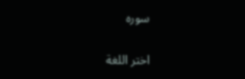سوره

اختر اللغة